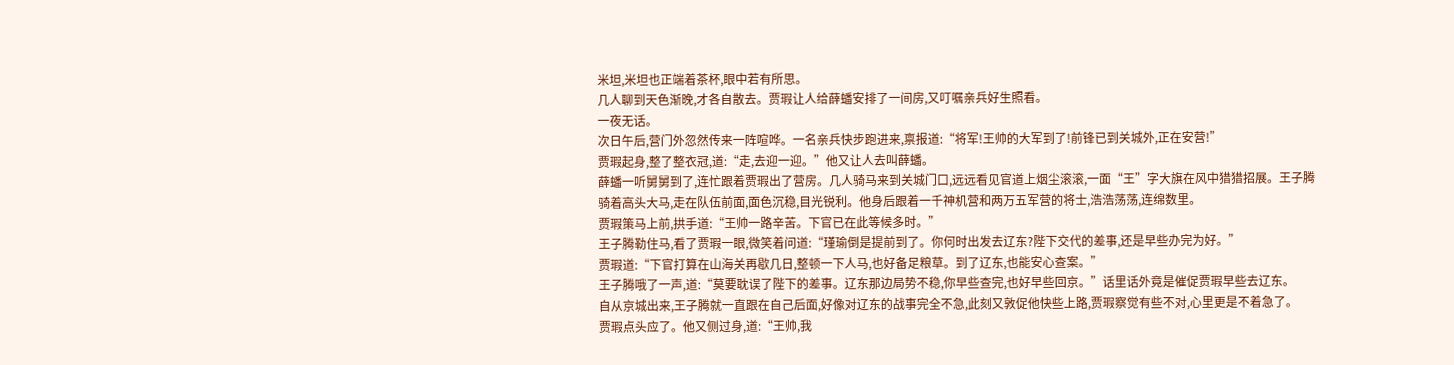米坦,米坦也正端着茶杯,眼中若有所思。
几人聊到天色渐晚,才各自散去。贾瑕让人给薛蟠安排了一间房,又叮嘱亲兵好生照看。
一夜无话。
次日午后,营门外忽然传来一阵喧哗。一名亲兵快步跑进来,禀报道:“将军!王帅的大军到了!前锋已到关城外,正在安营!”
贾瑕起身,整了整衣冠,道:“走,去迎一迎。”他又让人去叫薛蟠。
薛蟠一听舅舅到了,连忙跟着贾瑕出了营房。几人骑马来到关城门口,远远看见官道上烟尘滚滚,一面“王”字大旗在风中猎猎招展。王子腾骑着高头大马,走在队伍前面,面色沉稳,目光锐利。他身后跟着一千神机营和两万五军营的将士,浩浩荡荡,连绵数里。
贾瑕策马上前,拱手道:“王帅一路辛苦。下官已在此等候多时。”
王子腾勒住马,看了贾瑕一眼,微笑着问道:“瑾瑜倒是提前到了。你何时出发去辽东?陛下交代的差事,还是早些办完为好。”
贾瑕道:“下官打算在山海关再歇几日,整顿一下人马,也好备足粮草。到了辽东,也能安心查案。”
王子腾哦了一声,道:“莫要耽误了陛下的差事。辽东那边局势不稳,你早些查完,也好早些回京。”话里话外竟是催促贾瑕早些去辽东。
自从京城出来,王子腾就一直跟在自己后面,好像对辽东的战事完全不急,此刻又敦促他快些上路,贾瑕察觉有些不对,心里更是不着急了。
贾瑕点头应了。他又侧过身,道:“王帅,我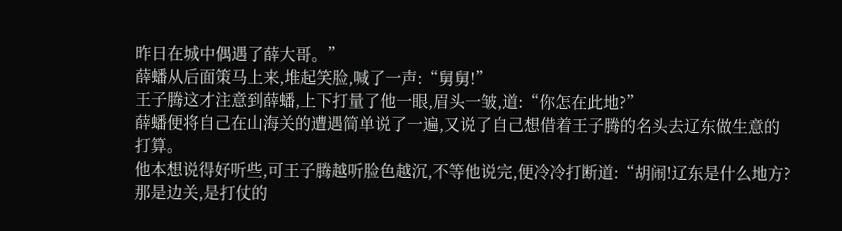昨日在城中偶遇了薛大哥。”
薛蟠从后面策马上来,堆起笑脸,喊了一声:“舅舅!”
王子腾这才注意到薛蟠,上下打量了他一眼,眉头一皱,道:“你怎在此地?”
薛蟠便将自己在山海关的遭遇简单说了一遍,又说了自己想借着王子腾的名头去辽东做生意的打算。
他本想说得好听些,可王子腾越听脸色越沉,不等他说完,便冷冷打断道:“胡闹!辽东是什么地方?那是边关,是打仗的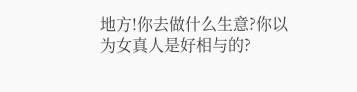地方!你去做什么生意?你以为女真人是好相与的?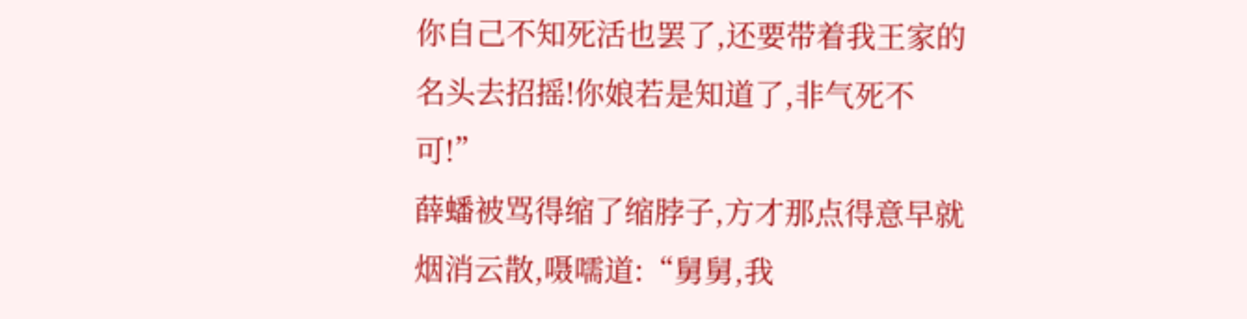你自己不知死活也罢了,还要带着我王家的名头去招摇!你娘若是知道了,非气死不可!”
薛蟠被骂得缩了缩脖子,方才那点得意早就烟消云散,嗫嚅道:“舅舅,我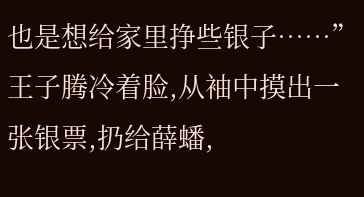也是想给家里挣些银子……”
王子腾冷着脸,从袖中摸出一张银票,扔给薛蟠,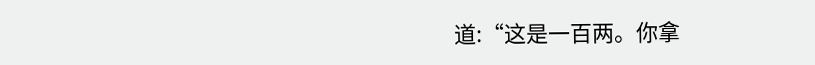道:“这是一百两。你拿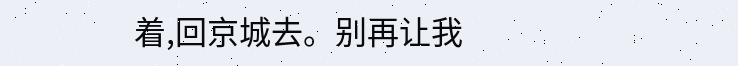着,回京城去。别再让我